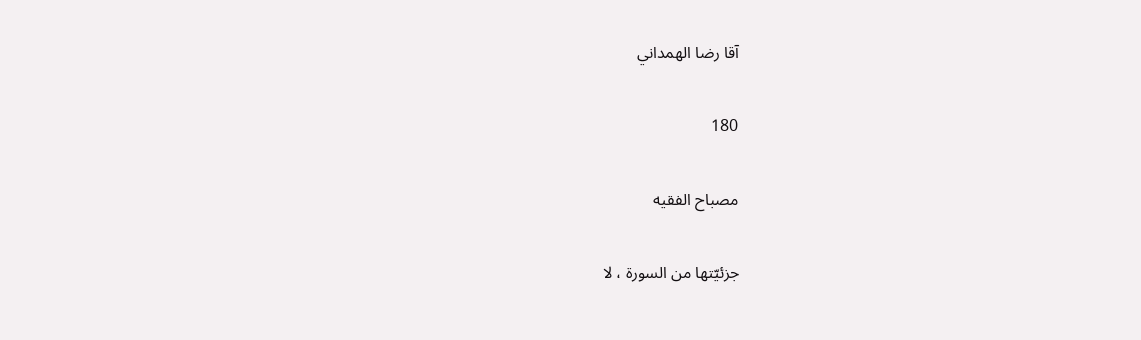آقا رضا الهمداني

180

مصباح الفقيه

جزئيّتها من السورة ، لا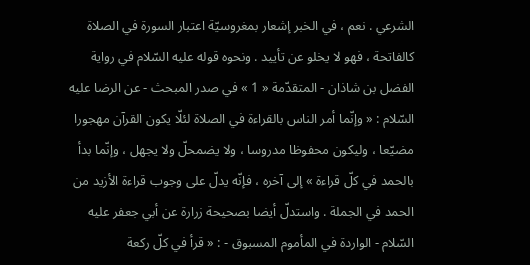الشرعي . نعم ، في الخبر إشعار بمغروسيّة اعتبار السورة في الصلاة كالفاتحة ، فهو لا يخلو عن تأييد . ونحوه قوله عليه السّلام في رواية الفضل بن شاذان - المتقدّمة « 1 » في صدر المبحث - عن الرضا عليه السّلام : « وإنّما أمر الناس بالقراءة في الصلاة لئلّا يكون القرآن مهجورا مضيّعا ، وليكون محفوظا مدروسا ، ولا يضمحلّ ولا يجهل ، وإنّما بدأ بالحمد في كلّ قراءة » إلى آخره ، فإنّه يدلّ على وجوب قراءة الأزيد من الحمد في الجملة . واستدلّ أيضا بصحيحة زرارة عن أبي جعفر عليه السّلام - الواردة في المأموم المسبوق - : « قرأ في كلّ ركعة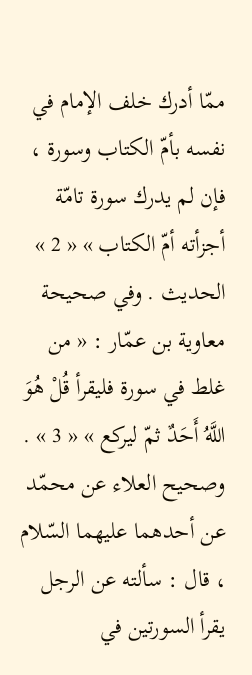ممّا أدرك خلف الإمام في نفسه بأمّ الكتاب وسورة ، فإن لم يدرك سورة تامّة أجزأته أمّ الكتاب » « 2 » الحديث . وفي صحيحة معاوية بن عمّار : « من غلط في سورة فليقرأ قُلْ هُوَ اللَّهُ أَحَدٌ ثمّ ليركع » « 3 » . وصحيح العلاء عن محمّد عن أحدهما عليهما السّلام ، قال : سألته عن الرجل يقرأ السورتين في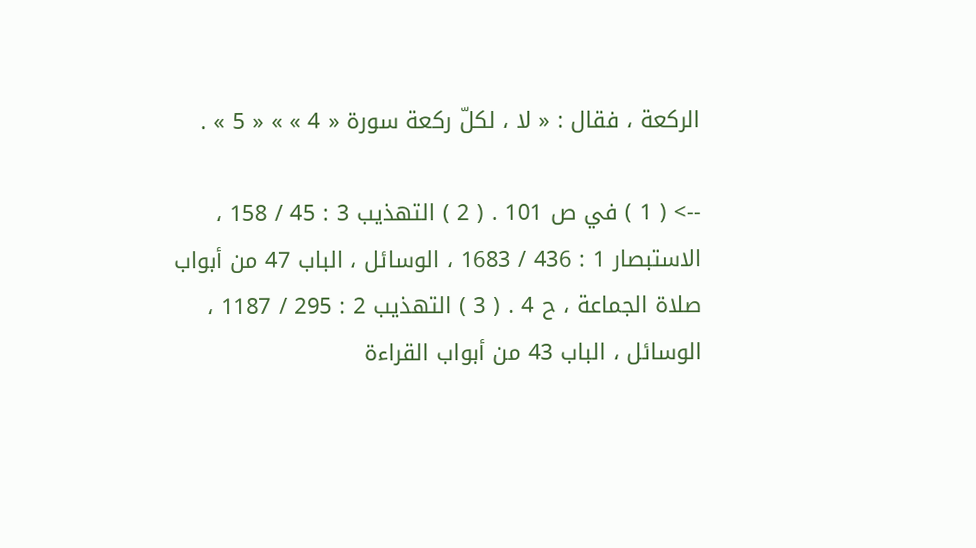الركعة ، فقال : « لا ، لكلّ ركعة سورة « 4 » » « 5 » .

--> ( 1 ) في ص 101 . ( 2 ) التهذيب 3 : 45 / 158 ، الاستبصار 1 : 436 / 1683 ، الوسائل ، الباب 47 من أبواب صلاة الجماعة ، ح 4 . ( 3 ) التهذيب 2 : 295 / 1187 ، الوسائل ، الباب 43 من أبواب القراءة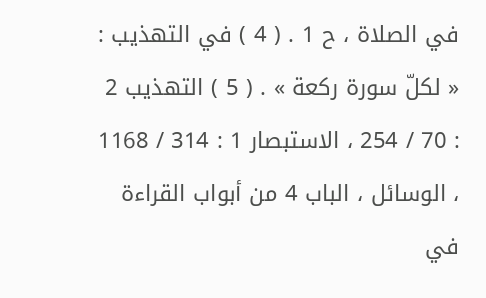في الصلاة ، ح 1 . ( 4 ) في التهذيب : « لكلّ سورة ركعة » . ( 5 ) التهذيب 2 : 70 / 254 ، الاستبصار 1 : 314 / 1168 ، الوسائل ، الباب 4 من أبواب القراءة في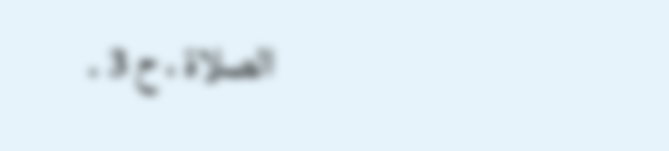الصلاة ، ح 3 .